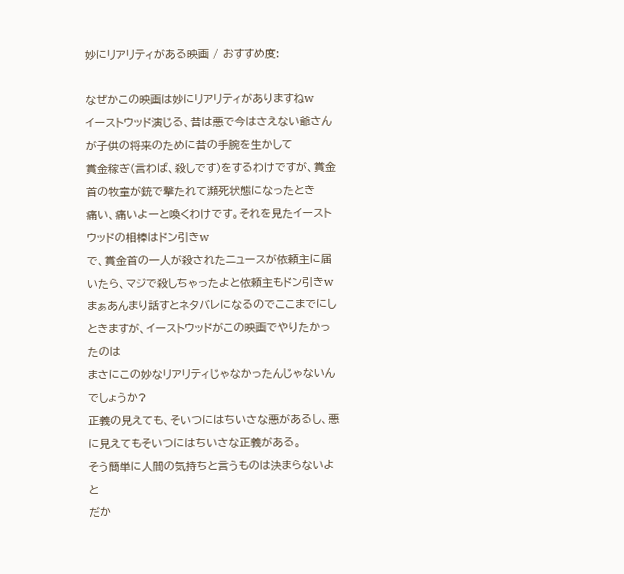妙にリアリティがある映画 / おすすめ度:

なぜかこの映画は妙にリアリティがありますねw
イーストウッド演じる、昔は悪で今はさえない爺さんが子供の将来のために昔の手腕を生かして
賞金稼ぎ(言わば、殺しです)をするわけですが、賞金首の牧童が銃で撃たれて瀕死状態になったとき
痛い、痛いよーと喚くわけです。それを見たイーストウッドの相棒はドン引きw
で、賞金首の一人が殺されたニュースが依頼主に届いたら、マジで殺しちゃったよと依頼主もドン引きw
まぁあんまり話すとネタバレになるのでここまでにしときますが、イーストウッドがこの映画でやりたかったのは
まさにこの妙なリアリティじゃなかったんじゃないんでしょうか?
正義の見えても、そいつにはちいさな悪があるし、悪に見えてもそいつにはちいさな正義がある。
そう簡単に人間の気持ちと言うものは決まらないよと
だか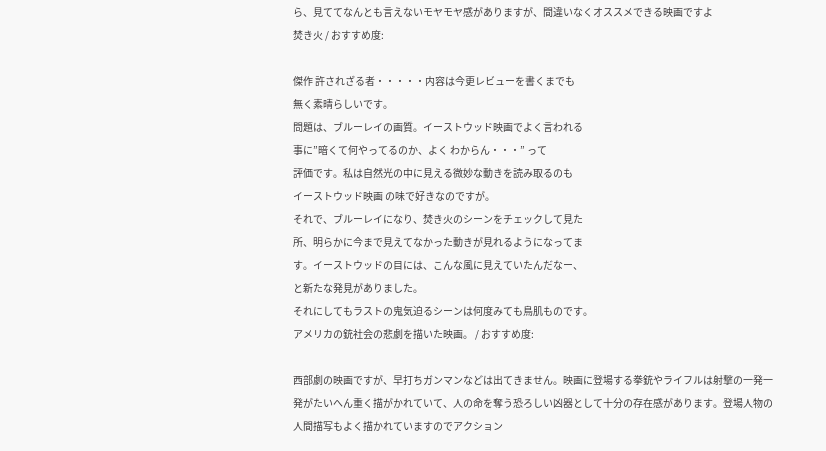ら、見ててなんとも言えないモヤモヤ感がありますが、間違いなくオススメできる映画ですよ
焚き火 / おすすめ度:

傑作 許されざる者・・・・・内容は今更レビューを書くまでも
無く素晴らしいです。
問題は、ブルーレイの画質。イーストウッド映画でよく言われる
事に”暗くて何やってるのか、よく わからん・・・” って
評価です。私は自然光の中に見える微妙な動きを読み取るのも
イーストウッド映画 の味で好きなのですが。
それで、ブルーレイになり、焚き火のシーンをチェックして見た
所、明らかに今まで見えてなかった動きが見れるようになってま
す。イーストウッドの目には、こんな風に見えていたんだなー、
と新たな発見がありました。
それにしてもラストの鬼気迫るシーンは何度みても鳥肌ものです。
アメリカの銃社会の悲劇を描いた映画。 / おすすめ度:

西部劇の映画ですが、早打ちガンマンなどは出てきません。映画に登場する拳銃やライフルは射撃の一発一発がたいへん重く描がかれていて、人の命を奪う恐ろしい凶器として十分の存在感があります。登場人物の人間描写もよく描かれていますのでアクション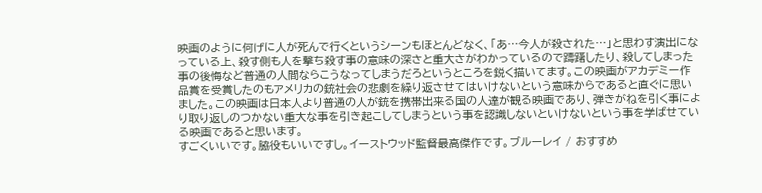映画のように何げに人が死んで行くというシーンもほとんどなく、「あ…今人が殺された…」と思わす演出になっている上、殺す側も人を撃ち殺す事の意味の深さと重大さがわかっているので躊躇したり、殺してしまった事の後悔など普通の人間ならこうなってしまうだろというところを鋭く描いてます。この映画がアカデミー作品賞を受賞したのもアメリカの銃社会の悲劇を繰り返させてはいけないという意味からであると直ぐに思いました。この映画は日本人より普通の人が銃を携帯出来る国の人達が観る映画であり、弾きがねを引く事により取り返しのつかない重大な事を引き起こしてしまうという事を認識しないといけないという事を学ばせている映画であると思います。
すごくいいです。脇役もいいですし。イーストウッド監督最高傑作です。ブルーレイ / おすすめ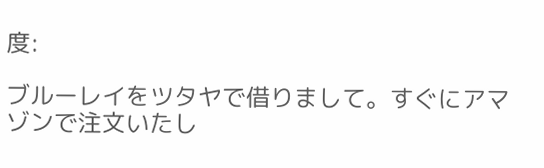度:

ブルーレイをツタヤで借りまして。すぐにアマゾンで注文いたし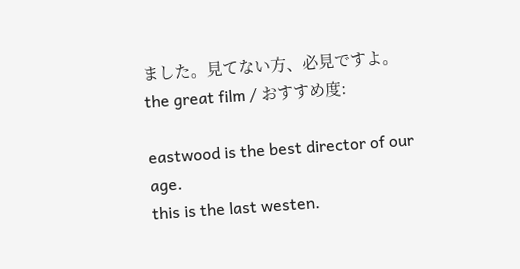ました。見てない方、必見ですよ。
the great film / おすすめ度:

eastwood is the best director of our age.
this is the last westen.